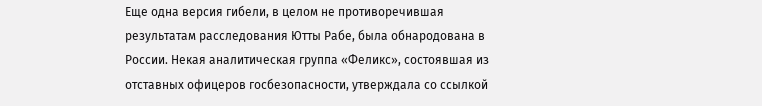Еще одна версия гибели, в целом не противоречившая результатам расследования Ютты Рабе, была обнародована в России. Некая аналитическая группа «Феликс», состоявшая из отставных офицеров госбезопасности, утверждала со ссылкой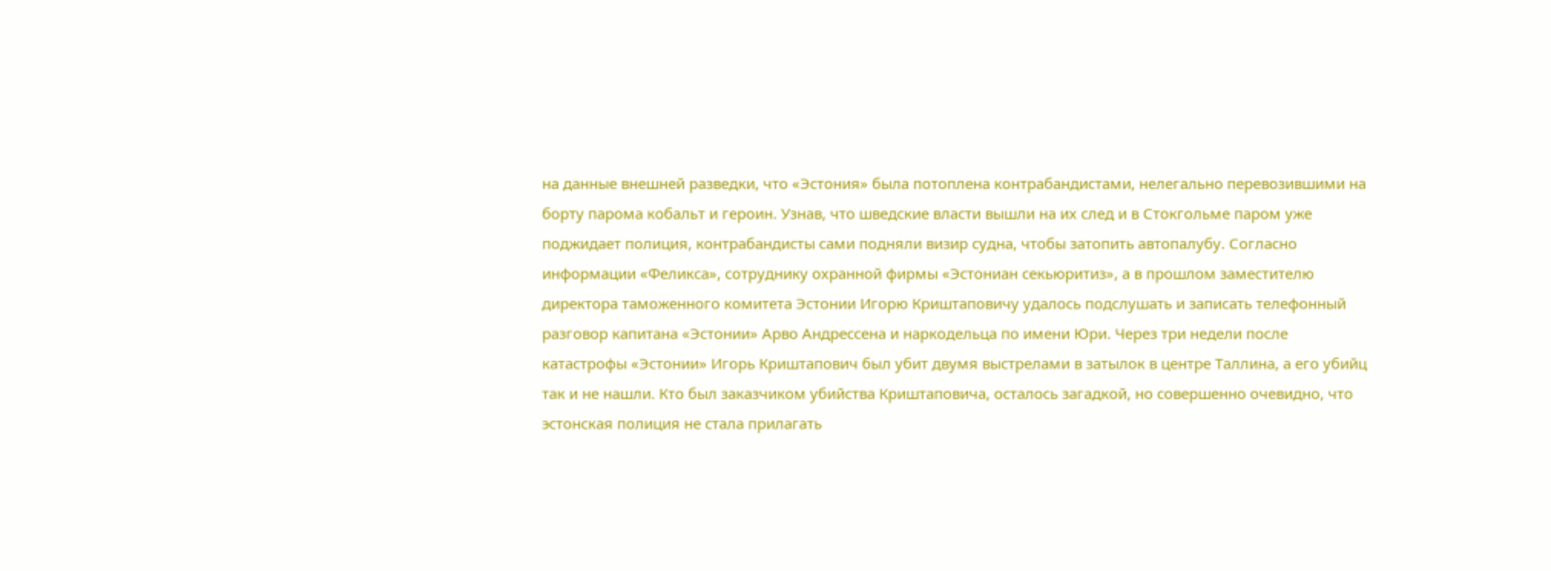на данные внешней разведки, что «Эстония» была потоплена контрабандистами, нелегально перевозившими на борту парома кобальт и героин. Узнав, что шведские власти вышли на их след и в Стокгольме паром уже поджидает полиция, контрабандисты сами подняли визир судна, чтобы затопить автопалубу. Согласно информации «Феликса», сотруднику охранной фирмы «Эстониан секьюритиз», а в прошлом заместителю директора таможенного комитета Эстонии Игорю Криштаповичу удалось подслушать и записать телефонный разговор капитана «Эстонии» Арво Андрессена и наркодельца по имени Юри. Через три недели после катастрофы «Эстонии» Игорь Криштапович был убит двумя выстрелами в затылок в центре Таллина, а его убийц так и не нашли. Кто был заказчиком убийства Криштаповича, осталось загадкой, но совершенно очевидно, что эстонская полиция не стала прилагать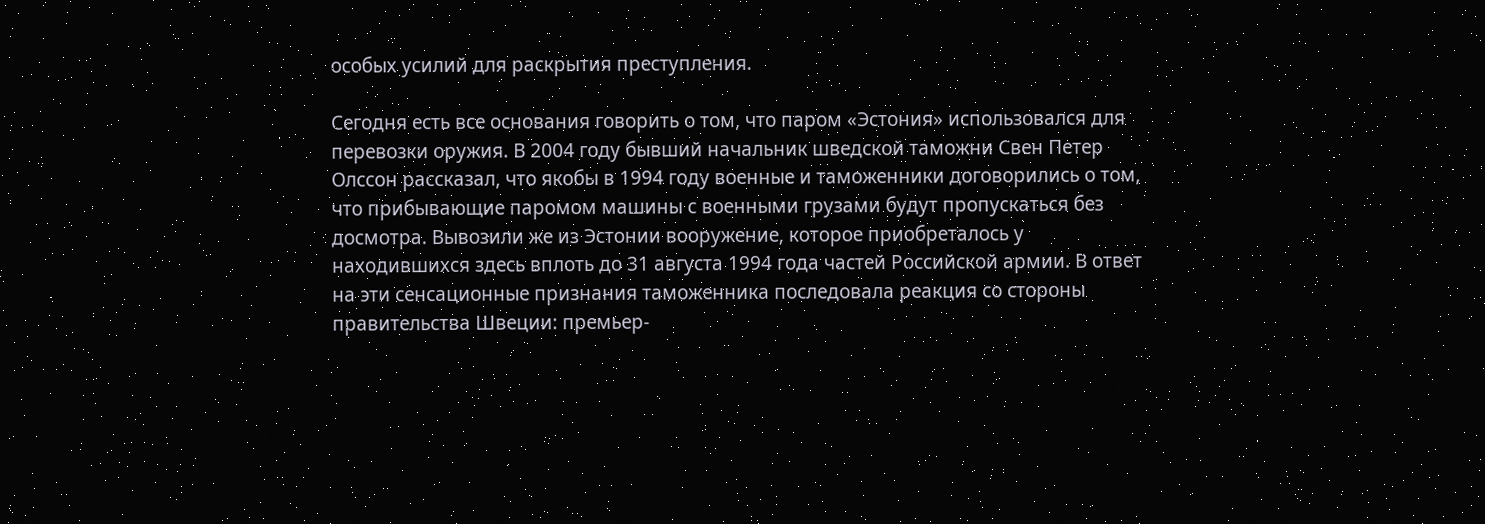особых усилий для раскрытия преступления.

Сегодня есть все основания говорить о том, что паром «Эстония» использовался для перевозки оружия. В 2004 году бывший начальник шведской таможни Свен Петер Олссон рассказал, что якобы в 1994 году военные и таможенники договорились о том, что прибывающие паромом машины с военными грузами будут пропускаться без досмотра. Вывозили же из Эстонии вооружение, которое приобреталось у находившихся здесь вплоть до 31 августа 1994 года частей Российской армии. В ответ на эти сенсационные признания таможенника последовала реакция со стороны правительства Швеции: премьер-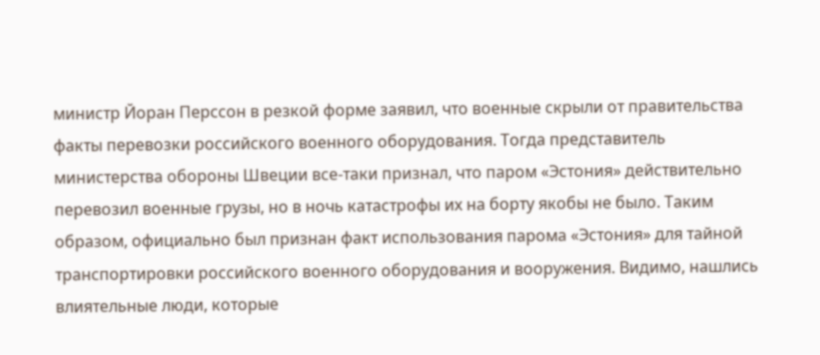министр Йоран Перссон в резкой форме заявил, что военные скрыли от правительства факты перевозки российского военного оборудования. Тогда представитель министерства обороны Швеции все-таки признал, что паром «Эстония» действительно перевозил военные грузы, но в ночь катастрофы их на борту якобы не было. Таким образом, официально был признан факт использования парома «Эстония» для тайной транспортировки российского военного оборудования и вооружения. Видимо, нашлись влиятельные люди, которые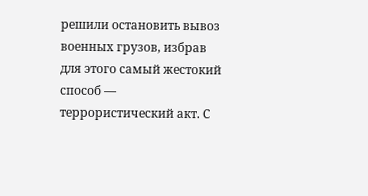решили остановить вывоз военных грузов, избрав для этого самый жестокий способ — террористический акт. С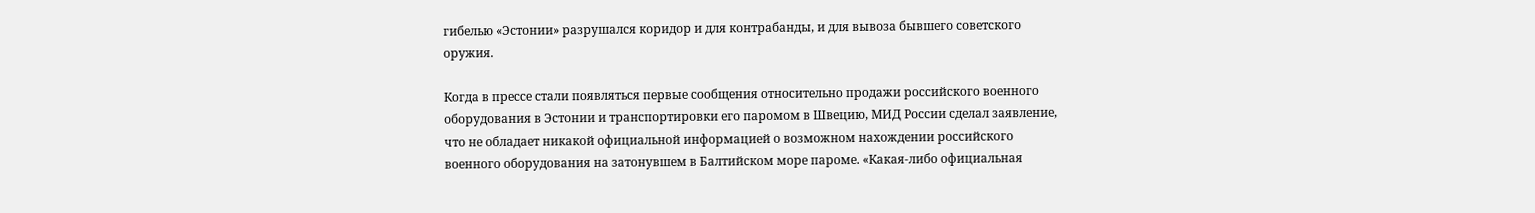гибелью «Эстонии» разрушался коридор и для контрабанды, и для вывоза бывшего советского оружия.

Когда в прессе стали появляться первые сообщения относительно продажи российского военного оборудования в Эстонии и транспортировки его паромом в Швецию, МИД России сделал заявление, что не обладает никакой официальной информацией о возможном нахождении российского военного оборудования на затонувшем в Балтийском море пароме. «Какая-либо официальная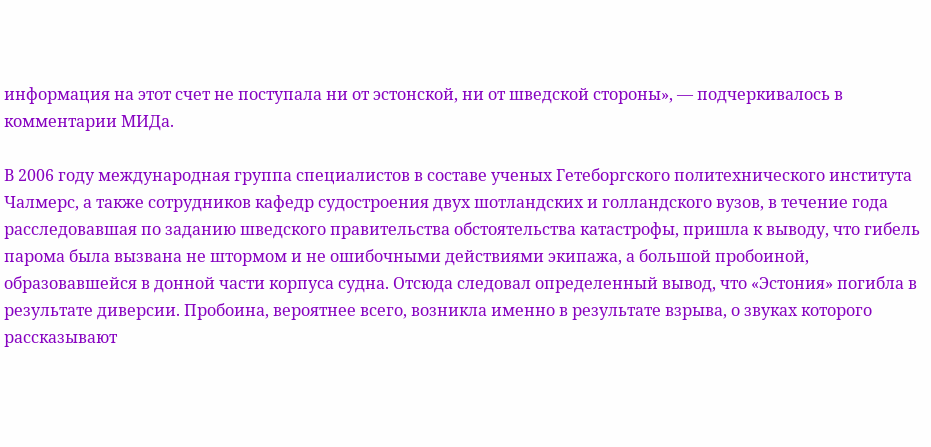информация на этот счет не поступала ни от эстонской, ни от шведской стороны», — подчеркивалось в комментарии МИДа.

В 2006 году международная группа специалистов в составе ученых Гетеборгского политехнического института Чалмерс, а также сотрудников кафедр судостроения двух шотландских и голландского вузов, в течение года расследовавшая по заданию шведского правительства обстоятельства катастрофы, пришла к выводу, что гибель парома была вызвана не штормом и не ошибочными действиями экипажа, а большой пробоиной, образовавшейся в донной части корпуса судна. Отсюда следовал определенный вывод, что «Эстония» погибла в результате диверсии. Пробоина, вероятнее всего, возникла именно в результате взрыва, о звуках которого рассказывают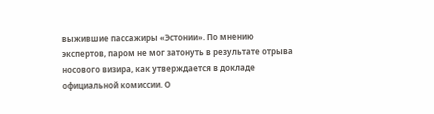выжившие пассажиры «Эстонии». По мнению экспертов, паром не мог затонуть в результате отрыва носового визира, как утверждается в докладе официальной комиссии. О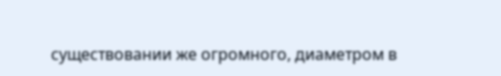существовании же огромного, диаметром в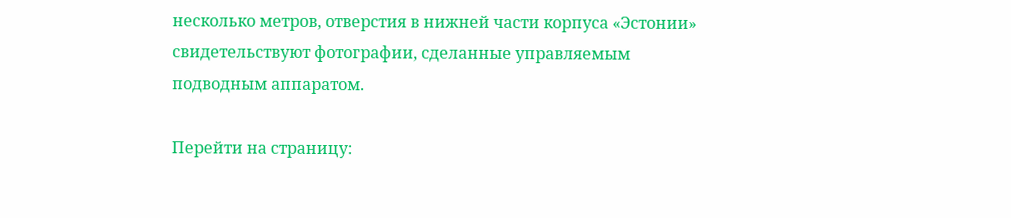несколько метров, отверстия в нижней части корпуса «Эстонии» свидетельствуют фотографии, сделанные управляемым подводным аппаратом.

Перейти на страницу: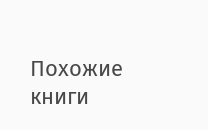Похожие книги